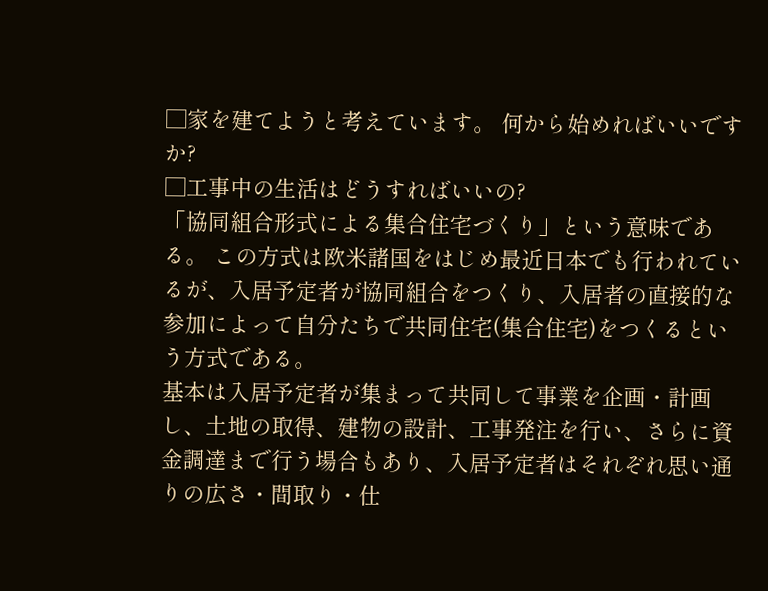□家を建てようと考えています。 何から始めればいいですか?
□工事中の生活はどうすればいいの?
「協同組合形式による集合住宅づくり」という意味である。 この方式は欧米諸国をはじめ最近日本でも行われているが、入居予定者が協同組合をつくり、入居者の直接的な参加によって自分たちで共同住宅(集合住宅)をつくるという方式である。
基本は入居予定者が集まって共同して事業を企画・計画し、土地の取得、建物の設計、工事発注を行い、さらに資金調達まで行う場合もあり、入居予定者はそれぞれ思い通りの広さ・間取り・仕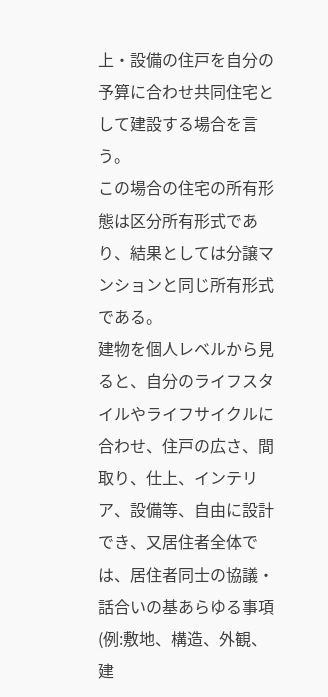上・設備の住戸を自分の予算に合わせ共同住宅として建設する場合を言う。
この場合の住宅の所有形態は区分所有形式であり、結果としては分譲マンションと同じ所有形式である。
建物を個人レベルから見ると、自分のライフスタイルやライフサイクルに合わせ、住戸の広さ、間取り、仕上、インテリア、設備等、自由に設計でき、又居住者全体では、居住者同士の協議・話合いの基あらゆる事項(例:敷地、構造、外観、建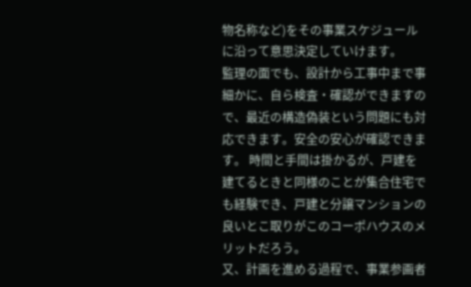物名称など)をその事業スケジュールに沿って意思決定していけます。
監理の面でも、設計から工事中まで事細かに、自ら検査・確認ができますので、最近の構造偽装という問題にも対応できます。安全の安心が確認できます。 時間と手間は掛かるが、戸建を建てるときと同様のことが集合住宅でも経験でき、戸建と分譲マンションの良いとこ取りがこのコーポハウスのメリットだろう。
又、計画を進める過程で、事業参画者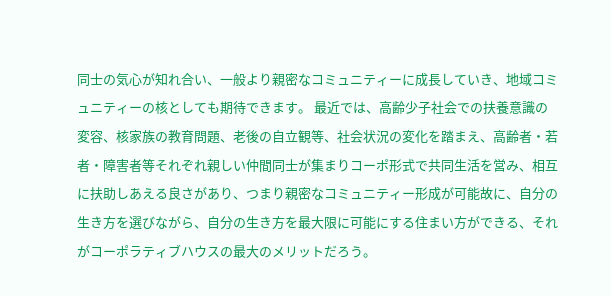同士の気心が知れ合い、一般より親密なコミュニティーに成長していき、地域コミュニティーの核としても期待できます。 最近では、高齢少子社会での扶養意識の変容、核家族の教育問題、老後の自立観等、社会状況の変化を踏まえ、高齢者・若者・障害者等それぞれ親しい仲間同士が集まりコーポ形式で共同生活を営み、相互に扶助しあえる良さがあり、つまり親密なコミュニティー形成が可能故に、自分の生き方を選びながら、自分の生き方を最大限に可能にする住まい方ができる、それがコーポラティブハウスの最大のメリットだろう。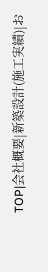TOP|会社概要|新築設計(施工実績)|お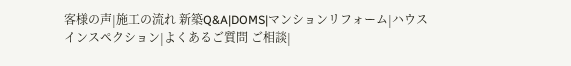客様の声|施工の流れ 新築Q&A|DOMS|マンションリフォーム|ハウスインスペクション|よくあるご質問 ご相談|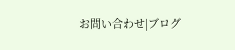お問い合わせ|ブログ